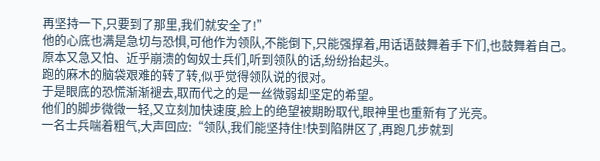再坚持一下,只要到了那里,我们就安全了!”
他的心底也满是急切与恐惧,可他作为领队,不能倒下,只能强撑着,用话语鼓舞着手下们,也鼓舞着自己。
原本又急又怕、近乎崩溃的匈奴士兵们,听到领队的话,纷纷抬起头。
跑的麻木的脑袋艰难的转了转,似乎觉得领队说的很对。
于是眼底的恐慌渐渐褪去,取而代之的是一丝微弱却坚定的希望。
他们的脚步微微一轻,又立刻加快速度,脸上的绝望被期盼取代,眼神里也重新有了光亮。
一名士兵喘着粗气,大声回应:“领队,我们能坚持住!快到陷阱区了,再跑几步就到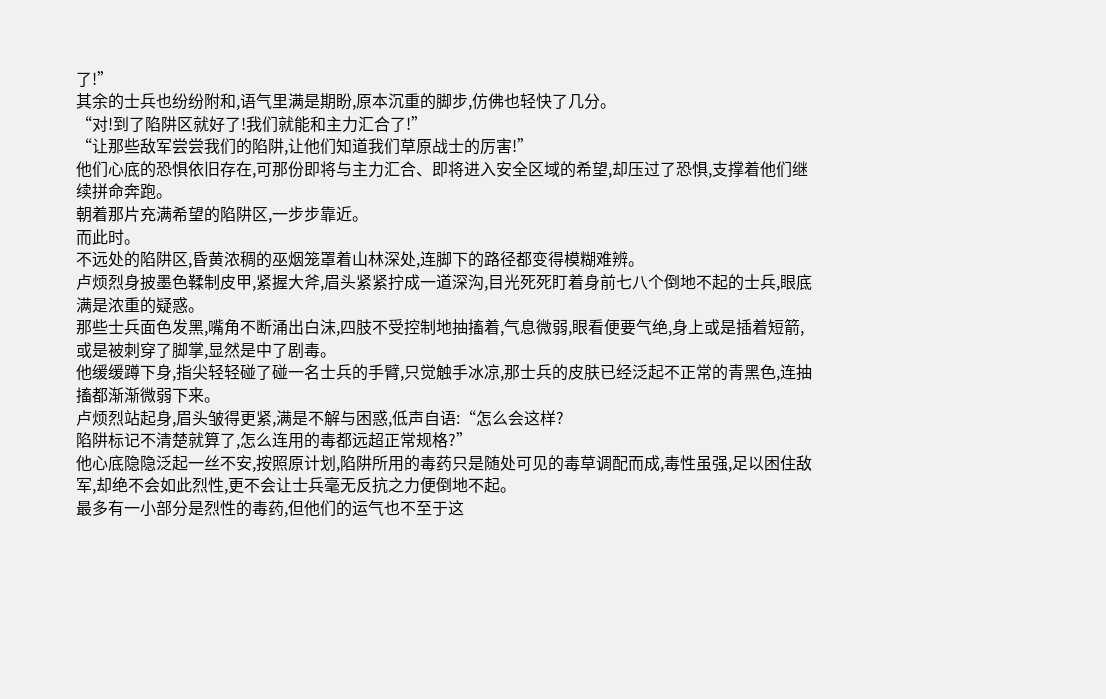了!”
其余的士兵也纷纷附和,语气里满是期盼,原本沉重的脚步,仿佛也轻快了几分。
“对!到了陷阱区就好了!我们就能和主力汇合了!”
“让那些敌军尝尝我们的陷阱,让他们知道我们草原战士的厉害!”
他们心底的恐惧依旧存在,可那份即将与主力汇合、即将进入安全区域的希望,却压过了恐惧,支撑着他们继续拼命奔跑。
朝着那片充满希望的陷阱区,一步步靠近。
而此时。
不远处的陷阱区,昏黄浓稠的巫烟笼罩着山林深处,连脚下的路径都变得模糊难辨。
卢烦烈身披墨色鞣制皮甲,紧握大斧,眉头紧紧拧成一道深沟,目光死死盯着身前七八个倒地不起的士兵,眼底满是浓重的疑惑。
那些士兵面色发黑,嘴角不断涌出白沫,四肢不受控制地抽搐着,气息微弱,眼看便要气绝,身上或是插着短箭,或是被刺穿了脚掌,显然是中了剧毒。
他缓缓蹲下身,指尖轻轻碰了碰一名士兵的手臂,只觉触手冰凉,那士兵的皮肤已经泛起不正常的青黑色,连抽搐都渐渐微弱下来。
卢烦烈站起身,眉头皱得更紧,满是不解与困惑,低声自语:“怎么会这样?
陷阱标记不清楚就算了,怎么连用的毒都远超正常规格?”
他心底隐隐泛起一丝不安,按照原计划,陷阱所用的毒药只是随处可见的毒草调配而成,毒性虽强,足以困住敌军,却绝不会如此烈性,更不会让士兵毫无反抗之力便倒地不起。
最多有一小部分是烈性的毒药,但他们的运气也不至于这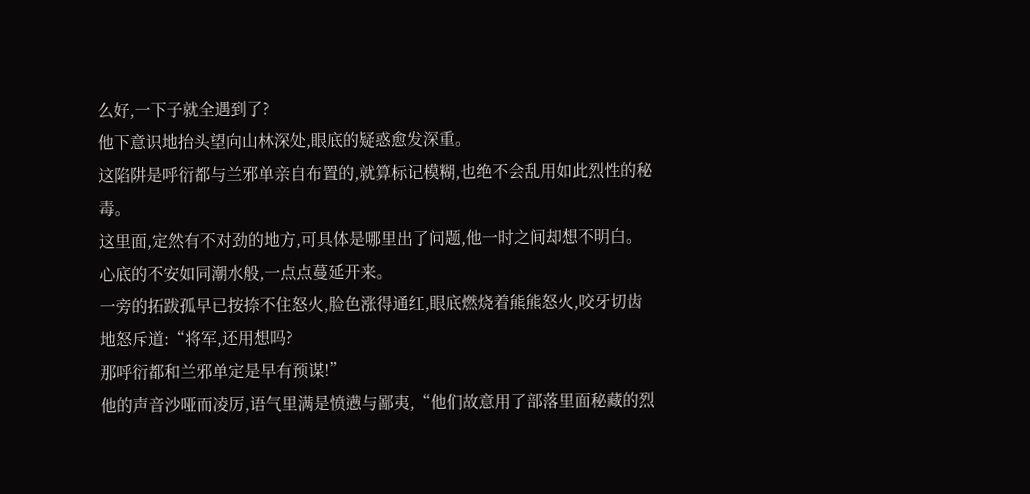么好,一下子就全遇到了?
他下意识地抬头望向山林深处,眼底的疑惑愈发深重。
这陷阱是呼衍都与兰邪单亲自布置的,就算标记模糊,也绝不会乱用如此烈性的秘毒。
这里面,定然有不对劲的地方,可具体是哪里出了问题,他一时之间却想不明白。
心底的不安如同潮水般,一点点蔓延开来。
一旁的拓跋孤早已按捺不住怒火,脸色涨得通红,眼底燃烧着熊熊怒火,咬牙切齿地怒斥道:“将军,还用想吗?
那呼衍都和兰邪单定是早有预谋!”
他的声音沙哑而凌厉,语气里满是愤懑与鄙夷,“他们故意用了部落里面秘藏的烈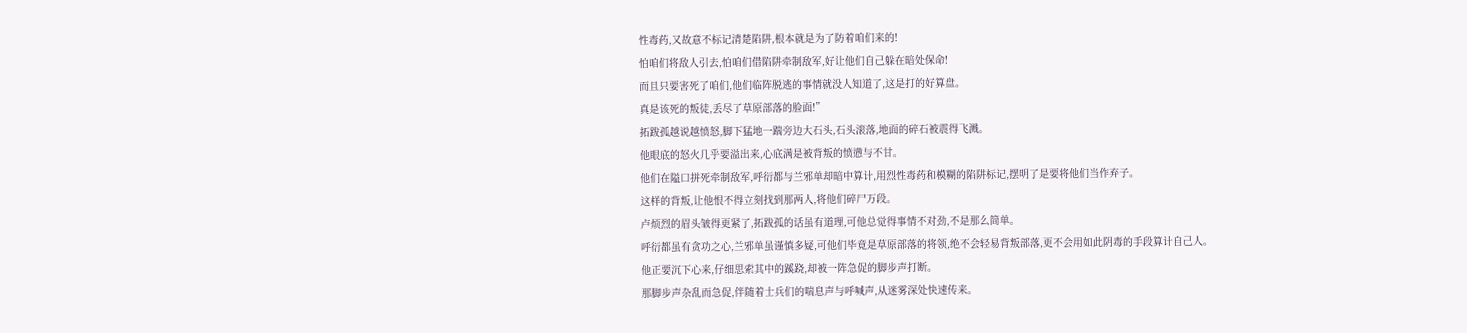性毒药,又故意不标记清楚陷阱,根本就是为了防着咱们来的!
怕咱们将敌人引去,怕咱们借陷阱牵制敌军,好让他们自己躲在暗处保命!
而且只要害死了咱们,他们临阵脱逃的事情就没人知道了,这是打的好算盘。
真是该死的叛徒,丢尽了草原部落的脸面!”
拓跋孤越说越愤怒,脚下猛地一踹旁边大石头,石头滚落,地面的碎石被震得飞溅。
他眼底的怒火几乎要溢出来,心底满是被背叛的愤懑与不甘。
他们在隘口拼死牵制敌军,呼衍都与兰邪单却暗中算计,用烈性毒药和模糊的陷阱标记,摆明了是要将他们当作弃子。
这样的背叛,让他恨不得立刻找到那两人,将他们碎尸万段。
卢烦烈的眉头皱得更紧了,拓跋孤的话虽有道理,可他总觉得事情不对劲,不是那么简单。
呼衍都虽有贪功之心,兰邪单虽谨慎多疑,可他们毕竟是草原部落的将领,绝不会轻易背叛部落,更不会用如此阴毒的手段算计自己人。
他正要沉下心来,仔细思索其中的蹊跷,却被一阵急促的脚步声打断。
那脚步声杂乱而急促,伴随着士兵们的喘息声与呼喊声,从迷雾深处快速传来。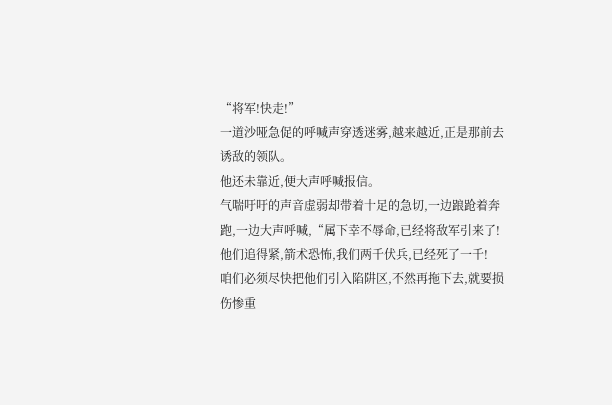“将军!快走!”
一道沙哑急促的呼喊声穿透迷雾,越来越近,正是那前去诱敌的领队。
他还未靠近,便大声呼喊报信。
气喘吁吁的声音虚弱却带着十足的急切,一边踉跄着奔跑,一边大声呼喊,“属下幸不辱命,已经将敌军引来了!
他们追得紧,箭术恐怖,我们两千伏兵,已经死了一千!
咱们必须尽快把他们引入陷阱区,不然再拖下去,就要损伤惨重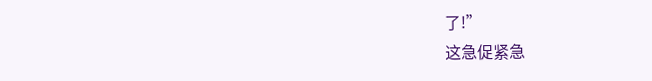了!”
这急促紧急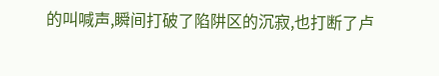的叫喊声,瞬间打破了陷阱区的沉寂,也打断了卢